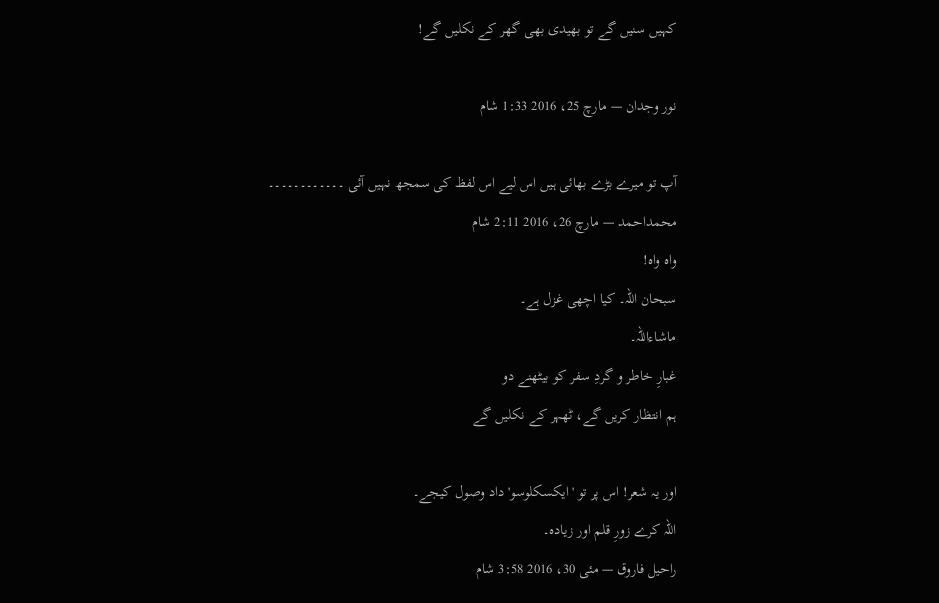کہیں سنیں گے تو بھیدی بھی گھر کے نکلیں گے!

نور وجدان — مارچ 25، 2016 1:33 شام

آپ تو میرے بڑے بھائی ہیں اس لیے اس لفظ کی سمجھ نہیں آئی ۔۔۔۔۔۔۔۔۔۔۔۔
محمداحمد — مارچ 26، 2016 2:11 شام
واہ واہ!
سبحان اللہ۔ کیا اچھی غزل ہے۔
ماشاءاللہ۔
غبارِ خاطر و گردِ سفر کو بیٹھنے دو
ہم انتظار کریں گے، ٹھہر کے نکلیں گے

اور یہ شعر! اس پر تو 'ایکسکلوسو' داد وصول کیجے۔
اللہ کرے زورِ قلم اور زیادہ۔
راحیل فاروق — مئی 30، 2016 3:58 شام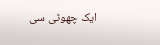ایک چھوٹی سی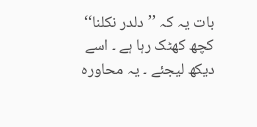بات یہ کہ ’’دلدر نکلنا‘‘ کچھ کھٹک رہا ہے ۔ اسے دیکھ لیجئے ۔ یہ محاورہ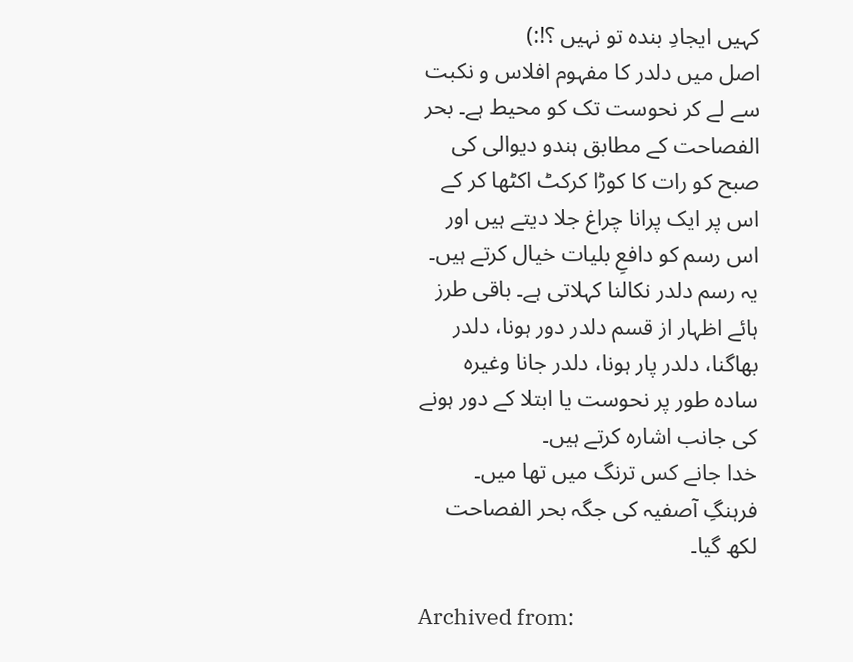کہیں ایجادِ بندہ تو نہیں ؟!:)
اصل میں دلدر کا مفہوم افلاس و نکبت سے لے کر نحوست تک کو محیط ہے۔ بحر الفصاحت کے مطابق ہندو دیوالی کی صبح کو رات کا کوڑا کرکٹ اکٹھا کر کے اس پر ایک پرانا چراغ جلا دیتے ہیں اور اس رسم کو دافعِ بلیات خیال کرتے ہیں۔ یہ رسم دلدر نکالنا کہلاتی ہے۔ باقی طرز ہائے اظہار از قسم دلدر دور ہونا، دلدر بھاگنا، دلدر پار ہونا، دلدر جانا وغیرہ سادہ طور پر نحوست یا ابتلا کے دور ہونے کی جانب اشارہ کرتے ہیں۔
خدا جانے کس ترنگ میں تھا میں۔ فرہنگِ آصفیہ کی جگہ بحر الفصاحت لکھ گیا۔

Archived from: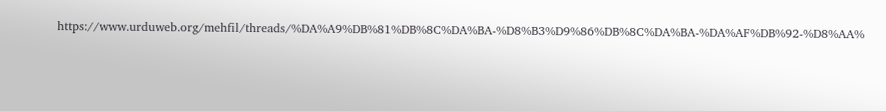https://www.urduweb.org/mehfil/threads/%DA%A9%DB%81%DB%8C%DA%BA-%D8%B3%D9%86%DB%8C%DA%BA-%DA%AF%DB%92-%D8%AA%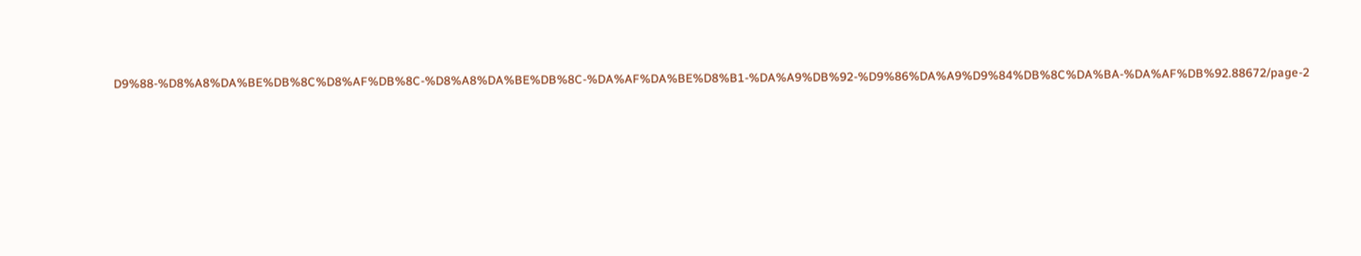D9%88-%D8%A8%DA%BE%DB%8C%D8%AF%DB%8C-%D8%A8%DA%BE%DB%8C-%DA%AF%DA%BE%D8%B1-%DA%A9%DB%92-%D9%86%DA%A9%D9%84%DB%8C%DA%BA-%DA%AF%DB%92.88672/page-2